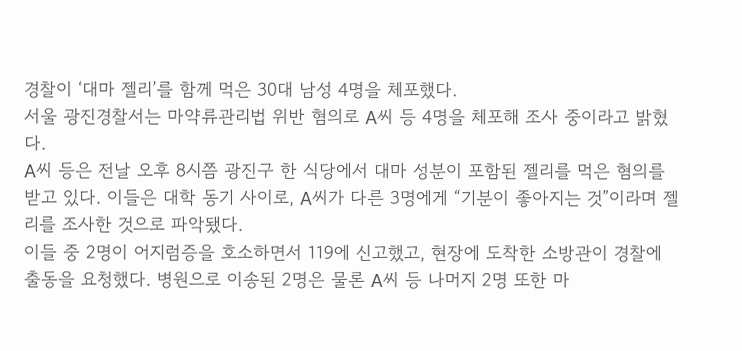경찰이 ‘대마 젤리’를 함께 먹은 30대 남성 4명을 체포했다.
서울 광진경찰서는 마약류관리법 위반 혐의로 A씨 등 4명을 체포해 조사 중이라고 밝혔다.
A씨 등은 전날 오후 8시쯤 광진구 한 식당에서 대마 성분이 포함된 젤리를 먹은 혐의를 받고 있다. 이들은 대학 동기 사이로, A씨가 다른 3명에게 “기분이 좋아지는 것”이라며 젤리를 조사한 것으로 파악됐다.
이들 중 2명이 어지럼증을 호소하면서 119에 신고했고, 현장에 도착한 소방관이 경찰에 출동을 요청했다. 병원으로 이송된 2명은 물론 A씨 등 나머지 2명 또한 마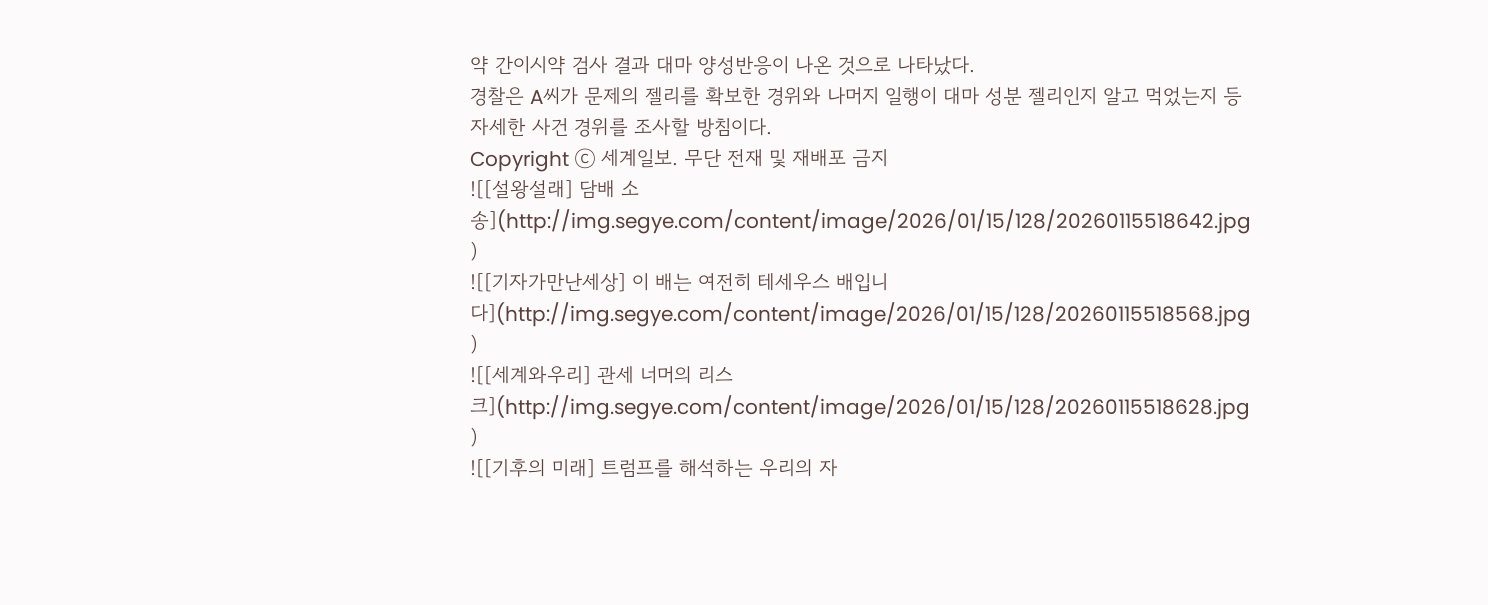약 간이시약 검사 결과 대마 양성반응이 나온 것으로 나타났다.
경찰은 A씨가 문제의 젤리를 확보한 경위와 나머지 일행이 대마 성분 젤리인지 알고 먹었는지 등 자세한 사건 경위를 조사할 방침이다.
Copyright ⓒ 세계일보. 무단 전재 및 재배포 금지
![[설왕설래] 담배 소송](http://img.segye.com/content/image/2026/01/15/128/20260115518642.jpg
)
![[기자가만난세상] 이 배는 여전히 테세우스 배입니다](http://img.segye.com/content/image/2026/01/15/128/20260115518568.jpg
)
![[세계와우리] 관세 너머의 리스크](http://img.segye.com/content/image/2026/01/15/128/20260115518628.jpg
)
![[기후의 미래] 트럼프를 해석하는 우리의 자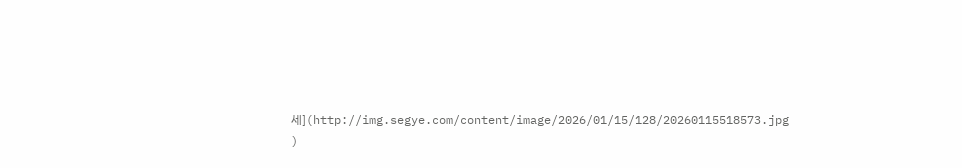세](http://img.segye.com/content/image/2026/01/15/128/20260115518573.jpg
)